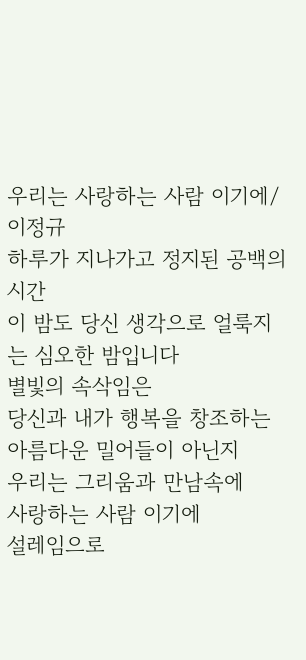우리는 사랑하는 사람 이기에/이정규
하루가 지나가고 정지된 공백의 시간
이 밤도 당신 생각으로 얼룩지는 심오한 밤입니다
별빛의 속삭임은
당신과 내가 행복을 창조하는
아름다운 밀어들이 아닌지
우리는 그리움과 만남속에
사랑하는 사람 이기에
설레임으로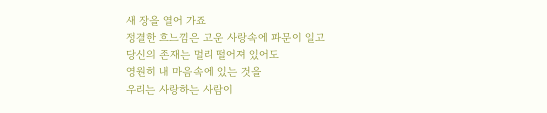새 장을 열어 가죠
정결한 흐느낌은 고운 사랑속에 파문이 일고
당신의 존재는 멀리 떨어져 있어도
영원히 내 마음속에 있는 것을
우리는 사랑하는 사람이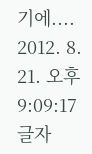기에....
2012. 8. 21. 오후 9:09:17
글자